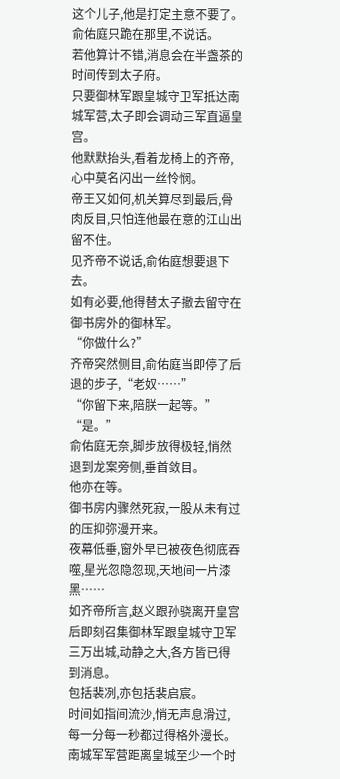这个儿子,他是打定主意不要了。
俞佑庭只跪在那里,不说话。
若他算计不错,消息会在半盏茶的时间传到太子府。
只要御林军跟皇城守卫军抵达南城军营,太子即会调动三军直逼皇宫。
他默默抬头,看着龙椅上的齐帝,心中莫名闪出一丝怜悯。
帝王又如何,机关算尽到最后,骨肉反目,只怕连他最在意的江山出留不住。
见齐帝不说话,俞佑庭想要退下去。
如有必要,他得替太子撤去留守在御书房外的御林军。
“你做什么?”
齐帝突然侧目,俞佑庭当即停了后退的步子,“老奴……”
“你留下来,陪朕一起等。”
“是。”
俞佑庭无奈,脚步放得极轻,悄然退到龙案旁侧,垂首敛目。
他亦在等。
御书房内骤然死寂,一股从未有过的压抑弥漫开来。
夜幕低垂,窗外早已被夜色彻底吞噬,星光忽隐忽现,天地间一片漆黑……
如齐帝所言,赵义跟孙骁离开皇宫后即刻召集御林军跟皇城守卫军三万出城,动静之大,各方皆已得到消息。
包括裴冽,亦包括裴启宸。
时间如指间流沙,悄无声息滑过,每一分每一秒都过得格外漫长。
南城军军营距离皇城至少一个时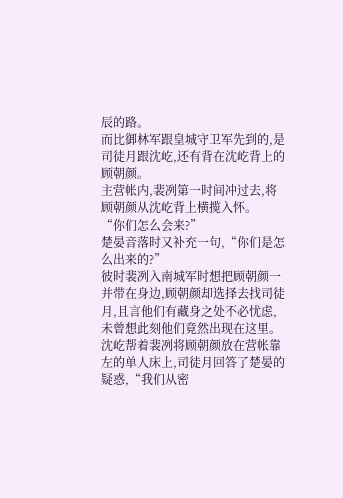辰的路。
而比御林军跟皇城守卫军先到的,是司徒月跟沈屹,还有背在沈屹背上的顾朝颜。
主营帐内,裴冽第一时间冲过去,将顾朝颜从沈屹背上横揽入怀。
“你们怎么会来?”
楚晏音落时又补充一句,“你们是怎么出来的?”
彼时裴冽入南城军时想把顾朝颜一并带在身边,顾朝颜却选择去找司徒月,且言他们有藏身之处不必忧虑,未曾想此刻他们竟然出现在这里。
沈屹帮着裴冽将顾朝颜放在营帐靠左的单人床上,司徒月回答了楚晏的疑惑,“我们从密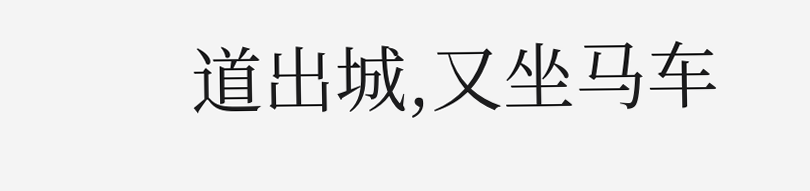道出城,又坐马车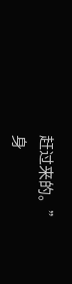赶过来的。”
身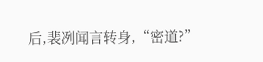后,裴冽闻言转身,“密道?”